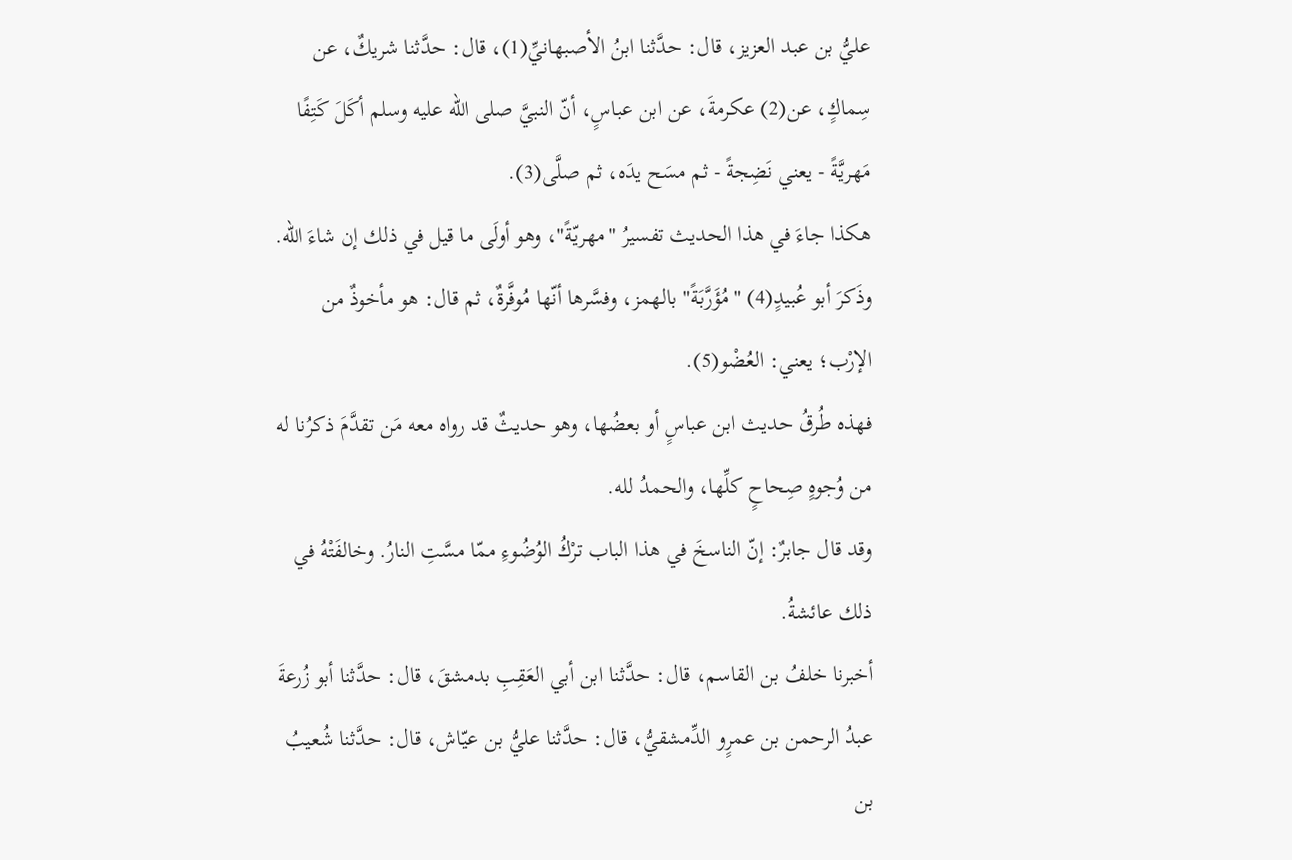عليُّ بن عبد العزيز، قال: حدَّثنا ابنُ الأصبهانيِّ(1)، قال: حدَّثنا شريكٌ، عن سِماكٍ، عن(2) عكرمةَ، عن ابن عباسٍ، أنّ النبيَّ صلى الله عليه وسلم أكَلَ كَتِفًا مَهريَّةً - يعني نَضِجةً - ثم مسَح يدَه، ثم صلَّى(3).
هكذا جاءَ في هذا الحديث تفسيرُ "مهريّةً"، وهو أولَى ما قيل في ذلك إن شاءَ الله. وذَكرَ أبو عُبيدٍ(4) "مُؤَرَّبَةً" بالهمز، وفسَّرها أنّها مُوفَّرةٌ، ثم قال: هو مأخوذٌ من الإرْب؛ يعني: العُضْو(5).
فهذه طُرقُ حديث ابن عباسٍ أو بعضُها، وهو حديثٌ قد رواه معه مَن تقدَّمَ ذكرُنا له من وُجوهٍ صِحاحٍ كلِّها، والحمدُ لله.
وقد قال جابرٌ: إنّ الناسخَ في هذا الباب ترْكُ الوُضُوءِ ممّا مسَّتِ النارُ. وخالفَتْهُ في ذلك عائشةُ.
أخبرنا خلفُ بن القاسم، قال: حدَّثنا ابن أبي العَقِبِ بدمشقَ، قال: حدَّثنا أبو زُرعةَ عبدُ الرحمن بن عمرٍو الدِّمشقيُّ، قال: حدَّثنا عليُّ بن عيّاش، قال: حدَّثنا شُعيبُ بن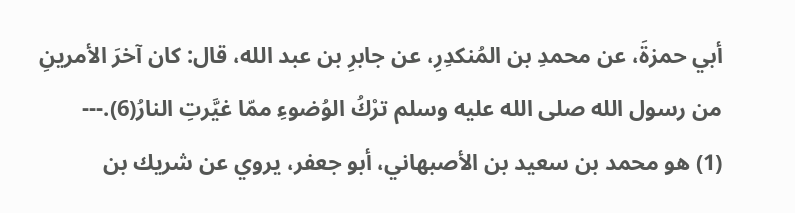أبي حمزةَ، عن محمدِ بن المُنكدِرِ، عن جابرِ بن عبد الله، قال: كان آخرَ الأمرينِ من رسول الله صلى الله عليه وسلم ترْكُ الوُضوءِ ممّا غيَّرتِ النارُ(6).---
(1) هو محمد بن سعيد بن الأصبهاني، أبو جعفر، يروي عن شريك بن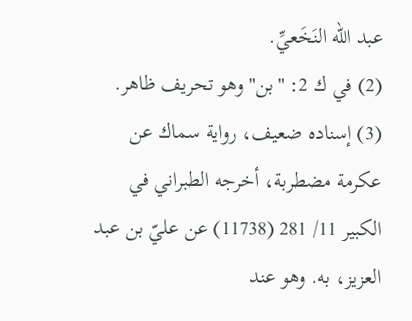عبد الله النَخَعيِّ.
(2) في ك 2: "بن" وهو تحريف ظاهر.
(3) إسناده ضعيف، رواية سماك عن عكرمة مضطربة، أخرجه الطبراني في الكبير 11/ 281 (11738) عن عليّ بن عبد العزيز، به. وهو عند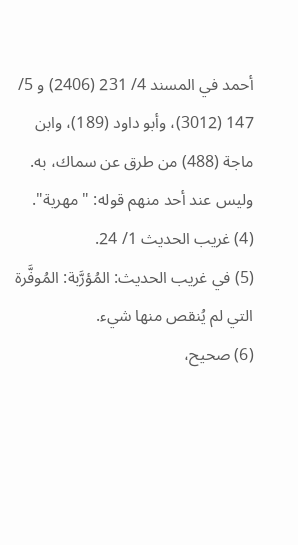أحمد في المسند 4/ 231 (2406) و 5/ 147 (3012)، وأبو داود (189)، وابن ماجة (488) من طرق عن سماك، به. وليس عند أحد منهم قوله: "مهرية".
(4) غريب الحديث 1/ 24.
(5) في غريب الحديث: المُؤرَّبة: المُوفَّرة التي لم يُنقص منها شيء.
(6) صحيح،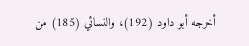أخرجه أبو داود (192)، والنسائي (185) من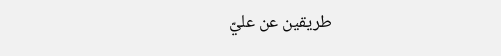طريقين عن عليّ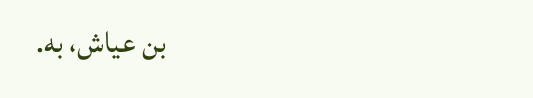بن عياش، به.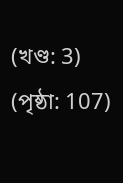(খণ্ড: 3) (পৃষ্ঠা: 107)